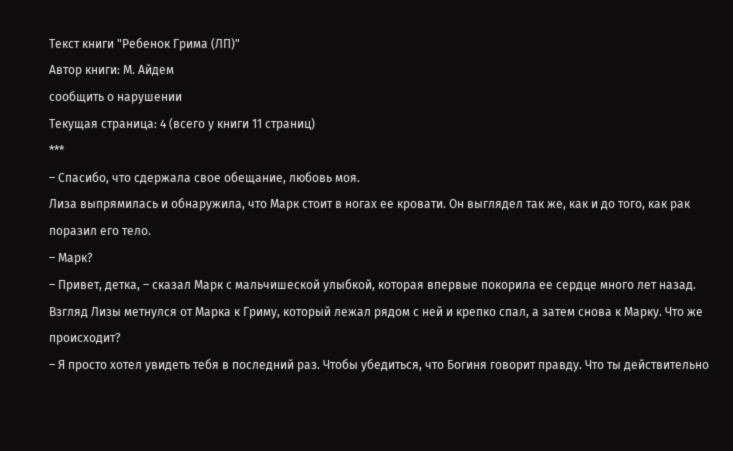Текст книги "Ребенок Грима (ЛП)"
Автор книги: М. Айдем
сообщить о нарушении
Текущая страница: 4 (всего у книги 11 страниц)
***
– Спасибо, что сдержала свое обещание, любовь моя.
Лиза выпрямилась и обнаружила, что Марк стоит в ногах ее кровати. Он выглядел так же, как и до того, как рак поразил его тело.
– Марк?
– Привет, детка, – сказал Марк с мальчишеской улыбкой, которая впервые покорила ее сердце много лет назад.
Взгляд Лизы метнулся от Марка к Гриму, который лежал рядом с ней и крепко спал, а затем снова к Марку. Что же происходит?
– Я просто хотел увидеть тебя в последний раз. Чтобы убедиться, что Богиня говорит правду. Что ты действительно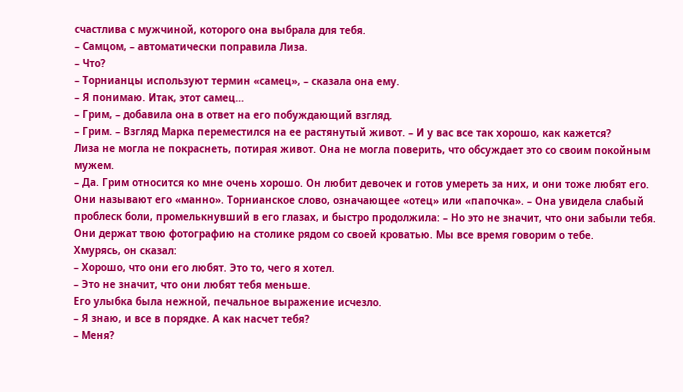счастлива с мужчиной, которого она выбрала для тебя.
– Самцом, – автоматически поправила Лиза.
– Что?
– Торнианцы используют термин «самец», – сказала она ему.
– Я понимаю. Итак, этот самец…
– Грим, – добавила она в ответ на его побуждающий взгляд.
– Грим. – Взгляд Марка переместился на ее растянутый живот. – И у вас все так хорошо, как кажется?
Лиза не могла не покраснеть, потирая живот. Она не могла поверить, что обсуждает это со своим покойным мужем.
– Да. Грим относится ко мне очень хорошо. Он любит девочек и готов умереть за них, и они тоже любят его. Они называют его «манно». Торнианское слово, означающее «отец» или «папочка». – Она увидела слабый проблеск боли, промелькнувший в его глазах, и быстро продолжила: – Но это не значит, что они забыли тебя. Они держат твою фотографию на столике рядом со своей кроватью. Мы все время говорим о тебе.
Хмурясь, он сказал:
– Хорошо, что они его любят. Это то, чего я хотел.
– Это не значит, что они любят тебя меньше.
Его улыбка была нежной, печальное выражение исчезло.
– Я знаю, и все в порядке. А как насчет тебя?
– Меня?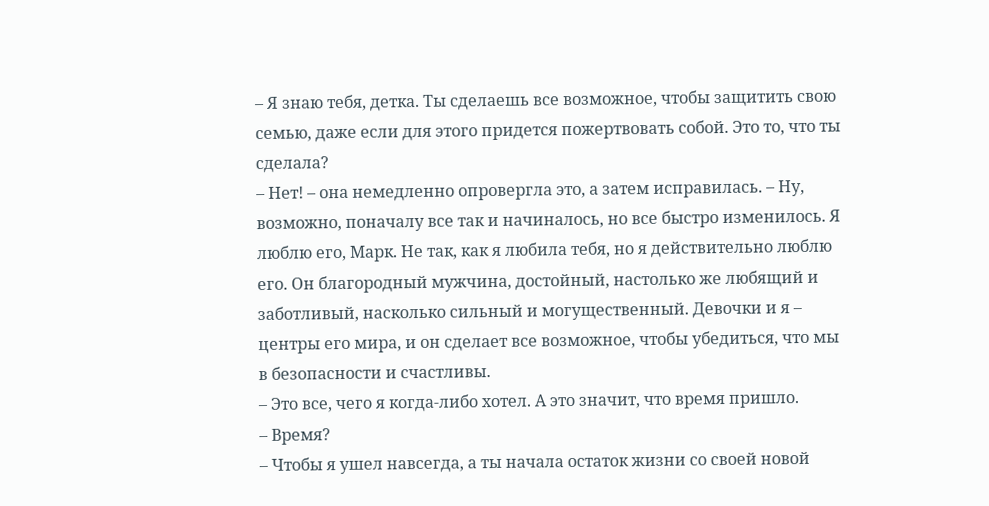– Я знаю тебя, детка. Ты сделаешь все возможное, чтобы защитить свою семью, даже если для этого придется пожертвовать собой. Это то, что ты сделала?
– Нет! – она немедленно опровергла это, а затем исправилась. – Ну, возможно, поначалу все так и начиналось, но все быстро изменилось. Я люблю его, Марк. Не так, как я любила тебя, но я действительно люблю его. Он благородный мужчина, достойный, настолько же любящий и заботливый, насколько сильный и могущественный. Девочки и я – центры его мира, и он сделает все возможное, чтобы убедиться, что мы в безопасности и счастливы.
– Это все, чего я когда-либо хотел. А это значит, что время пришло.
– Время?
– Чтобы я ушел навсегда, а ты начала остаток жизни со своей новой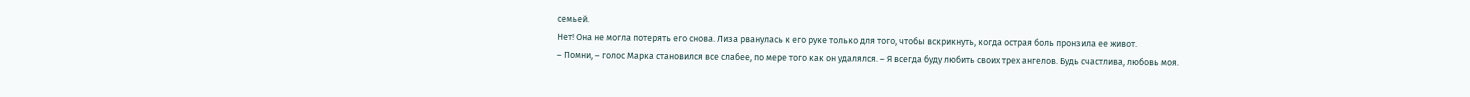семьей.
Нет! Она не могла потерять его снова. Лиза рванулась к его руке только для того, чтобы вскрикнуть, когда острая боль пронзила ее живот.
– Помни, – голос Марка становился все слабее, по мере того как он удалялся. – Я всегда буду любить своих трех ангелов. Будь счастлива, любовь моя.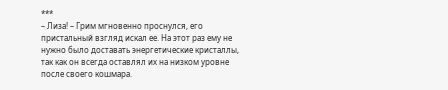***
– Лиза! – Грим мгновенно проснулся, его пристальный взгляд искал ее. На этот раз ему не нужно было доставать энергетические кристаллы, так как он всегда оставлял их на низком уровне после своего кошмара.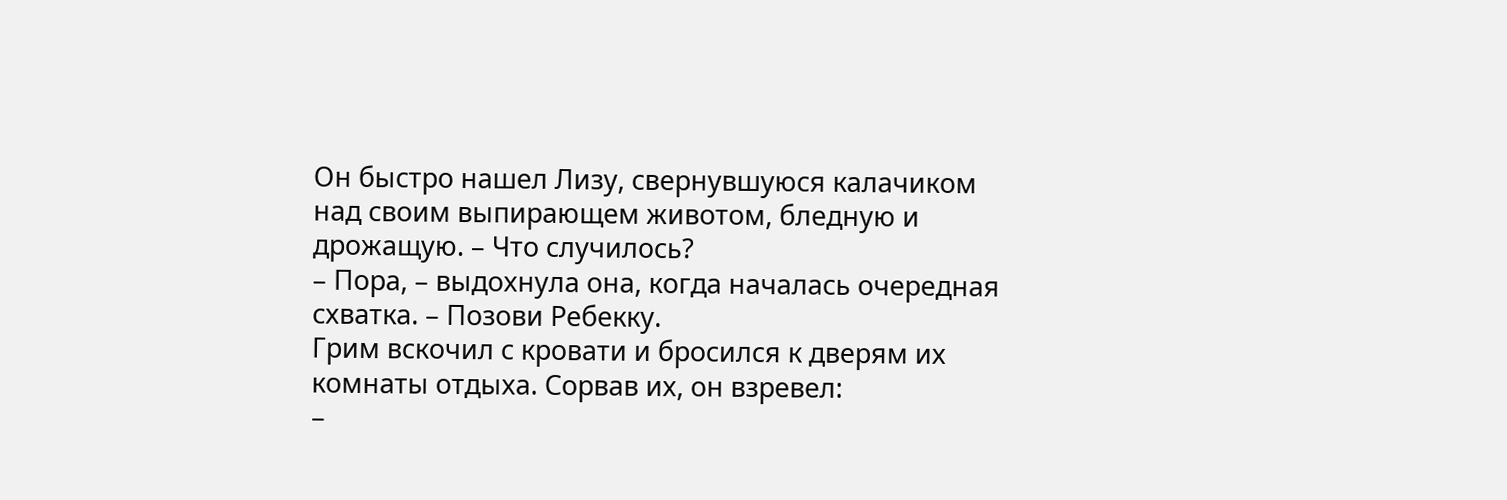Он быстро нашел Лизу, свернувшуюся калачиком над своим выпирающем животом, бледную и дрожащую. – Что случилось?
– Пора, – выдохнула она, когда началась очередная схватка. – Позови Ребекку.
Грим вскочил с кровати и бросился к дверям их комнаты отдыха. Сорвав их, он взревел:
–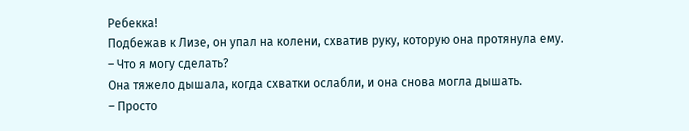Ребекка!
Подбежав к Лизе, он упал на колени, схватив руку, которую она протянула ему.
– Что я могу сделать?
Она тяжело дышала, когда схватки ослабли, и она снова могла дышать.
– Просто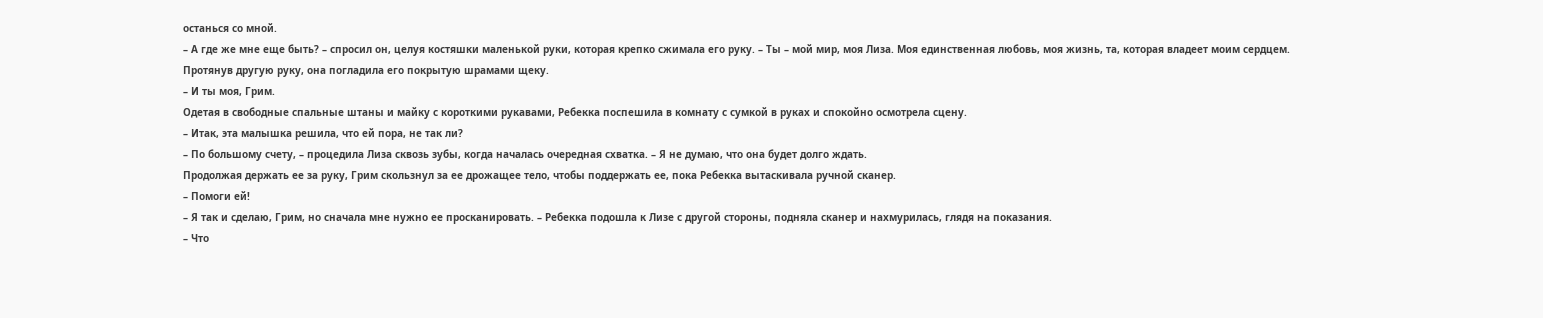останься со мной.
– А где же мне еще быть? – спросил он, целуя костяшки маленькой руки, которая крепко сжимала его руку. – Ты – мой мир, моя Лиза. Моя единственная любовь, моя жизнь, та, которая владеет моим сердцем.
Протянув другую руку, она погладила его покрытую шрамами щеку.
– И ты моя, Грим.
Одетая в свободные спальные штаны и майку с короткими рукавами, Ребекка поспешила в комнату с сумкой в руках и спокойно осмотрела сцену.
– Итак, эта малышка решила, что ей пора, не так ли?
– По большому счету, – процедила Лиза сквозь зубы, когда началась очередная схватка. – Я не думаю, что она будет долго ждать.
Продолжая держать ее за руку, Грим скользнул за ее дрожащее тело, чтобы поддержать ее, пока Ребекка вытаскивала ручной сканер.
– Помоги ей!
– Я так и сделаю, Грим, но сначала мне нужно ее просканировать. – Ребекка подошла к Лизе с другой стороны, подняла сканер и нахмурилась, глядя на показания.
– Что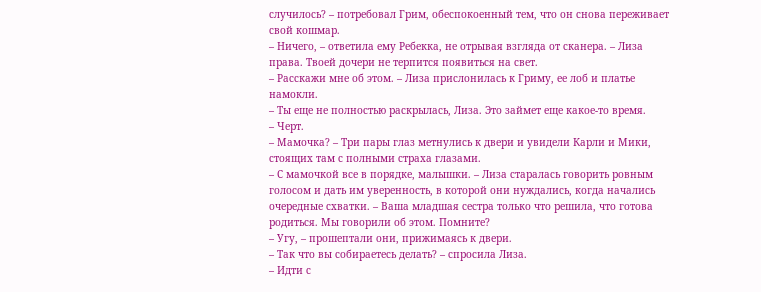случилось? – потребовал Грим, обеспокоенный тем, что он снова переживает свой кошмар.
– Ничего, – ответила ему Ребекка, не отрывая взгляда от сканера. – Лиза права. Твоей дочери не терпится появиться на свет.
– Расскажи мне об этом. – Лиза прислонилась к Гриму, ее лоб и платье намокли.
– Ты еще не полностью раскрылась, Лиза. Это займет еще какое-то время.
– Черт.
– Мамочка? – Три пары глаз метнулись к двери и увидели Карли и Мики, стоящих там с полными страха глазами.
– С мамочкой все в порядке, малышки. – Лиза старалась говорить ровным голосом и дать им уверенность, в которой они нуждались, когда начались очередные схватки. – Ваша младшая сестра только что решила, что готова родиться. Мы говорили об этом. Помните?
– Угу, – прошептали они, прижимаясь к двери.
– Так что вы собираетесь делать? – спросила Лиза.
– Идти с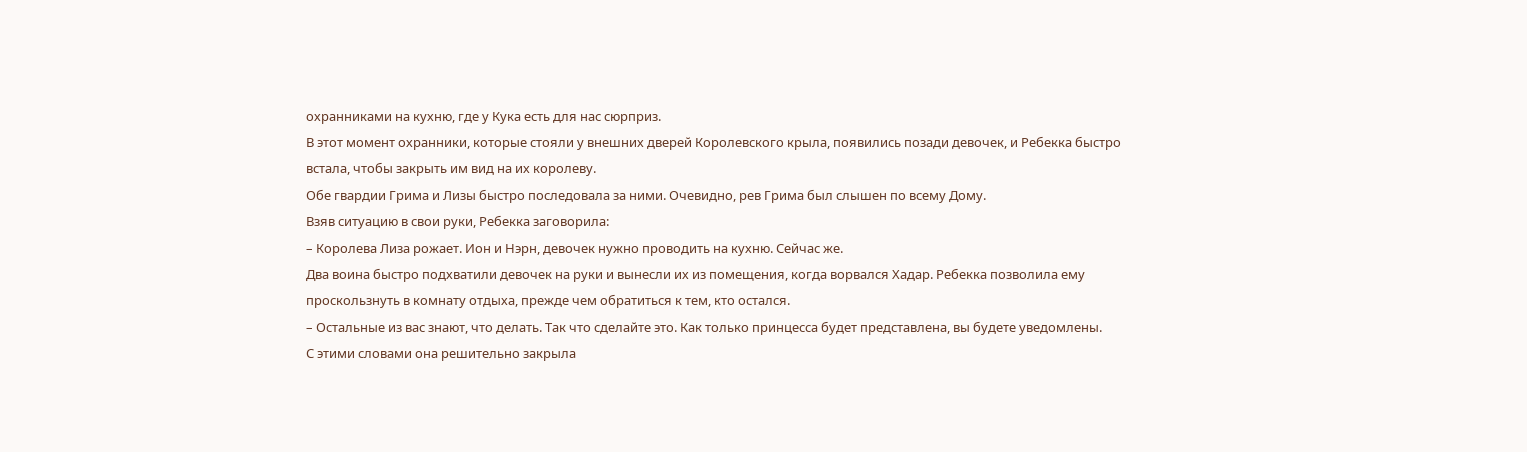охранниками на кухню, где у Кука есть для нас сюрприз.
В этот момент охранники, которые стояли у внешних дверей Королевского крыла, появились позади девочек, и Ребекка быстро встала, чтобы закрыть им вид на их королеву.
Обе гвардии Грима и Лизы быстро последовала за ними. Очевидно, рев Грима был слышен по всему Дому.
Взяв ситуацию в свои руки, Ребекка заговорила:
– Королева Лиза рожает. Ион и Нэрн, девочек нужно проводить на кухню. Сейчас же.
Два воина быстро подхватили девочек на руки и вынесли их из помещения, когда ворвался Хадар. Ребекка позволила ему проскользнуть в комнату отдыха, прежде чем обратиться к тем, кто остался.
– Остальные из вас знают, что делать. Так что сделайте это. Как только принцесса будет представлена, вы будете уведомлены.
С этими словами она решительно закрыла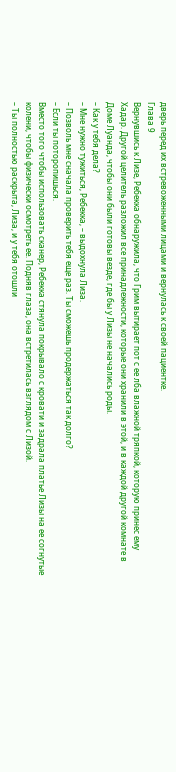дверь перед их встревоженными лицами и вернулась к своей пациентке.
Глава 9
Вернувшись к Лизе, Ребекка обнаружила, что Грим вытирает пот с ее лба влажной тряпкой, которую принес ему Хадар. Другой целитель разложил все принадлежности, которые они хранили в этой, и в каждой другой комнате в Доме Луанда, чтобы они были готовы везде, где бы у Лизы не начались роды.
– Как у тебя дела?
– Мне нужно тужиться, Ребекка, – выдохнула Лиза.
– Позволь мне сначала проверить тебя еще раз. Ты сможешь продержаться так долго?
– Если ты поторопишься.
Вместо того чтобы использовать сканер, Ребекка стянула покрывало с кровати и задрала платье Лизы на ее согнутые колени, чтобы физически осмотреть ее. Подняв глаза, она встретилась взглядом с Лизой.
– Ты полностью раскрыта, Лиза, и у тебя отошли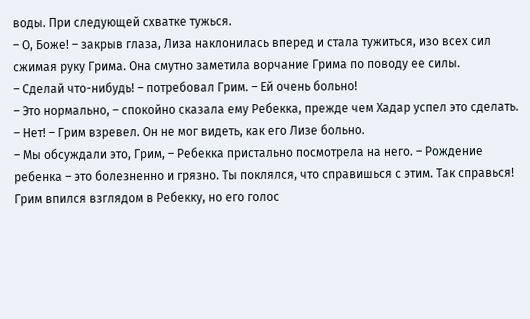воды. При следующей схватке тужься.
– О, Боже! – закрыв глаза, Лиза наклонилась вперед и стала тужиться, изо всех сил сжимая руку Грима. Она смутно заметила ворчание Грима по поводу ее силы.
– Сделай что-нибудь! – потребовал Грим. – Ей очень больно!
– Это нормально, – спокойно сказала ему Ребекка, прежде чем Хадар успел это сделать.
– Нет! – Грим взревел. Он не мог видеть, как его Лизе больно.
– Мы обсуждали это, Грим, – Ребекка пристально посмотрела на него. – Рождение ребенка – это болезненно и грязно. Ты поклялся, что справишься с этим. Так справься!
Грим впился взглядом в Ребекку, но его голос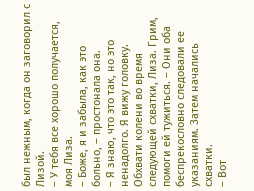был нежным, когда он заговорил с Лизой.
– У тебя все хорошо получается, моя Лиза.
– Боже, я и забыла, как это больно, – простонала она.
– Я знаю, что это так, но это ненадолго. Я вижу головку. Обхвати колени во время следующей схватки, Лиза. Грим, помоги ей тужиться. – Они оба беспрекословно следовали ее указаниям. Затем начались схватки.
– Вот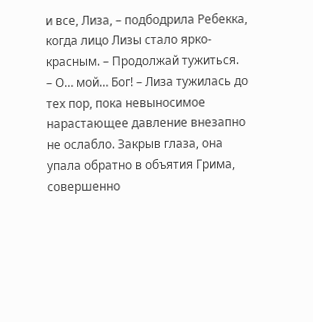и все, Лиза, – подбодрила Ребекка, когда лицо Лизы стало ярко-красным. – Продолжай тужиться.
– О… мой… Бог! – Лиза тужилась до тех пор, пока невыносимое нарастающее давление внезапно не ослабло. Закрыв глаза, она упала обратно в объятия Грима, совершенно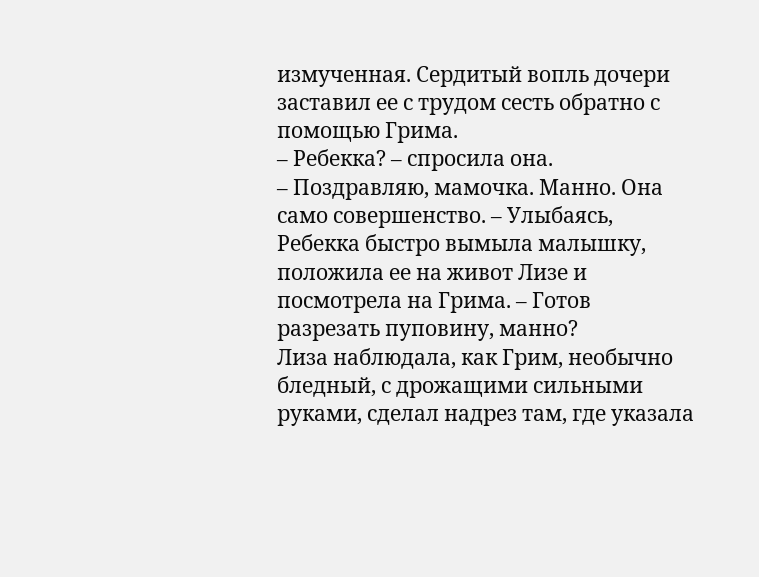измученная. Сердитый вопль дочери заставил ее с трудом сесть обратно с помощью Грима.
– Ребекка? – спросила она.
– Поздравляю, мамочка. Манно. Она само совершенство. – Улыбаясь, Ребекка быстро вымыла малышку, положила ее на живот Лизе и посмотрела на Грима. – Готов разрезать пуповину, манно?
Лиза наблюдала, как Грим, необычно бледный, с дрожащими сильными руками, сделал надрез там, где указала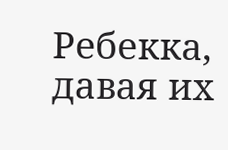Ребекка, давая их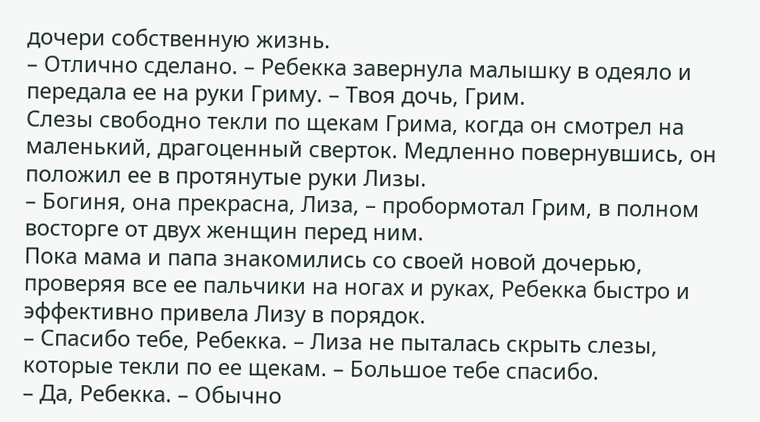дочери собственную жизнь.
– Отлично сделано. – Ребекка завернула малышку в одеяло и передала ее на руки Гриму. – Твоя дочь, Грим.
Слезы свободно текли по щекам Грима, когда он смотрел на маленький, драгоценный сверток. Медленно повернувшись, он положил ее в протянутые руки Лизы.
– Богиня, она прекрасна, Лиза, – пробормотал Грим, в полном восторге от двух женщин перед ним.
Пока мама и папа знакомились со своей новой дочерью, проверяя все ее пальчики на ногах и руках, Ребекка быстро и эффективно привела Лизу в порядок.
– Спасибо тебе, Ребекка. – Лиза не пыталась скрыть слезы, которые текли по ее щекам. – Большое тебе спасибо.
– Да, Ребекка. – Обычно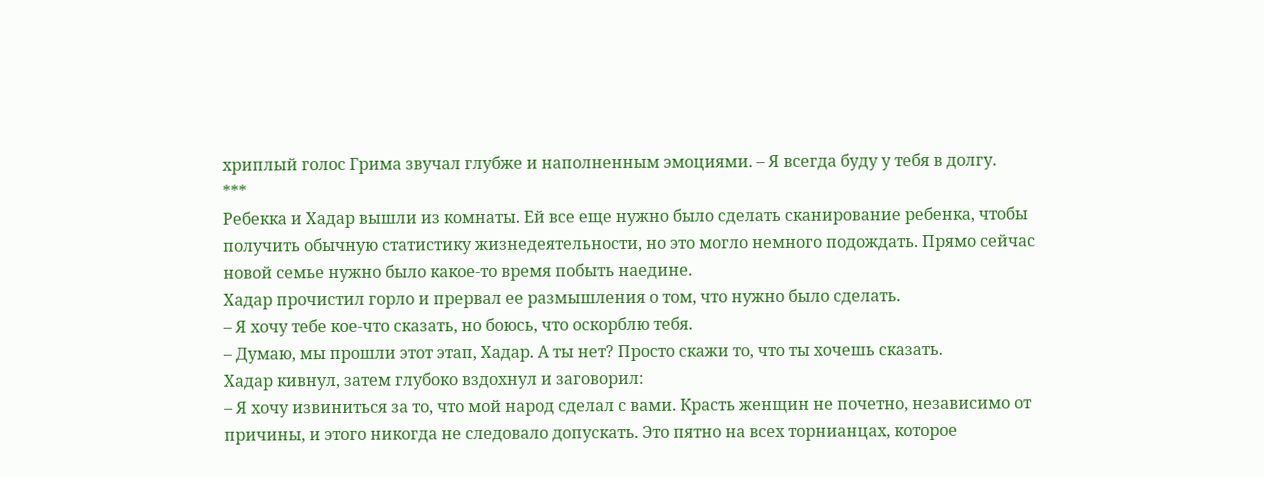хриплый голос Грима звучал глубже и наполненным эмоциями. – Я всегда буду у тебя в долгу.
***
Ребекка и Хадар вышли из комнаты. Ей все еще нужно было сделать сканирование ребенка, чтобы получить обычную статистику жизнедеятельности, но это могло немного подождать. Прямо сейчас новой семье нужно было какое-то время побыть наедине.
Хадар прочистил горло и прервал ее размышления о том, что нужно было сделать.
– Я хочу тебе кое-что сказать, но боюсь, что оскорблю тебя.
– Думаю, мы прошли этот этап, Хадар. А ты нет? Просто скажи то, что ты хочешь сказать.
Хадар кивнул, затем глубоко вздохнул и заговорил:
– Я хочу извиниться за то, что мой народ сделал с вами. Красть женщин не почетно, независимо от причины, и этого никогда не следовало допускать. Это пятно на всех торнианцах, которое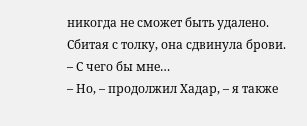никогда не сможет быть удалено.
Сбитая с толку, она сдвинула брови.
– С чего бы мне…
– Но, – продолжил Хадар, – я также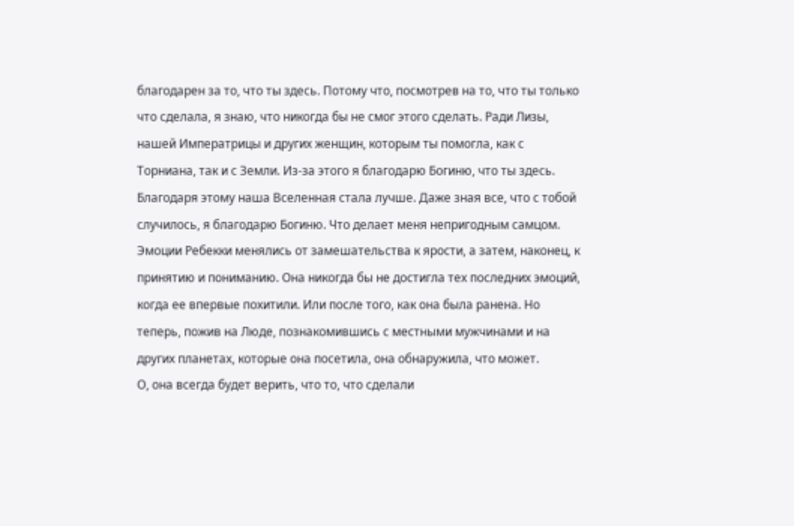благодарен за то, что ты здесь. Потому что, посмотрев на то, что ты только что сделала, я знаю, что никогда бы не смог этого сделать. Ради Лизы, нашей Императрицы и других женщин, которым ты помогла, как с Торниана, так и с Земли. Из-за этого я благодарю Богиню, что ты здесь. Благодаря этому наша Вселенная стала лучше. Даже зная все, что с тобой случилось, я благодарю Богиню. Что делает меня непригодным самцом.
Эмоции Ребекки менялись от замешательства к ярости, а затем, наконец, к принятию и пониманию. Она никогда бы не достигла тех последних эмоций, когда ее впервые похитили. Или после того, как она была ранена. Но теперь, пожив на Люде, познакомившись с местными мужчинами и на других планетах, которые она посетила, она обнаружила, что может.
О, она всегда будет верить, что то, что сделали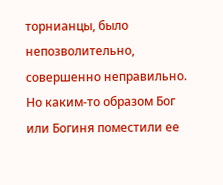торнианцы, было непозволительно, совершенно неправильно. Но каким-то образом Бог или Богиня поместили ее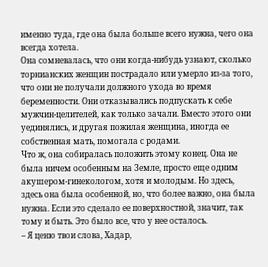именно туда, где она была больше всего нужна, чего она всегда хотела.
Она сомневалась, что они когда-нибудь узнают, сколько торнианских женщин пострадало или умерло из-за того, что они не получали должного ухода во время беременности. Они отказывались подпускать к себе мужчин-целителей, как только зачали. Вместо этого они уединялись, и другая пожилая женщина, иногда ее собственная мать, помогала с родами.
Что ж, она собиралась положить этому конец. Она не была ничем особенным на Земле, просто еще одним акушером-гинекологом, хотя и молодым. Но здесь, здесь она была особенной, но, что более важно, она была нужна. Если это сделало ее поверхностной, значит, так тому и быть. Это было все, что у нее осталось.
– Я ценю твои слова, Хадар,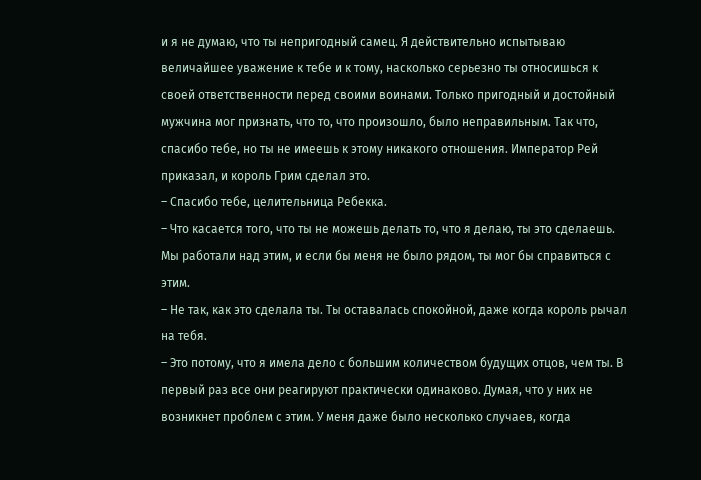и я не думаю, что ты непригодный самец. Я действительно испытываю величайшее уважение к тебе и к тому, насколько серьезно ты относишься к своей ответственности перед своими воинами. Только пригодный и достойный мужчина мог признать, что то, что произошло, было неправильным. Так что, спасибо тебе, но ты не имеешь к этому никакого отношения. Император Рей приказал, и король Грим сделал это.
– Спасибо тебе, целительница Ребекка.
– Что касается того, что ты не можешь делать то, что я делаю, ты это сделаешь. Мы работали над этим, и если бы меня не было рядом, ты мог бы справиться с этим.
– Не так, как это сделала ты. Ты оставалась спокойной, даже когда король рычал на тебя.
– Это потому, что я имела дело с большим количеством будущих отцов, чем ты. В первый раз все они реагируют практически одинаково. Думая, что у них не возникнет проблем с этим. У меня даже было несколько случаев, когда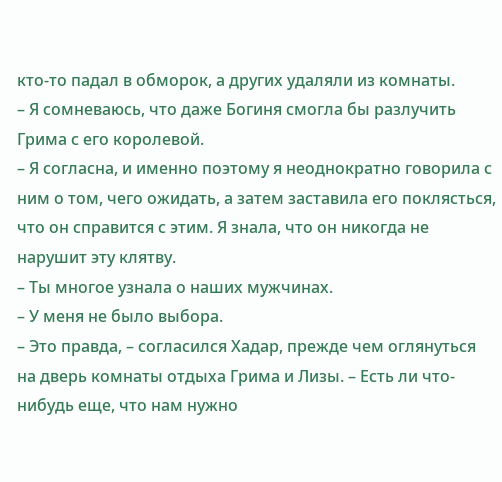кто-то падал в обморок, а других удаляли из комнаты.
– Я сомневаюсь, что даже Богиня смогла бы разлучить Грима с его королевой.
– Я согласна, и именно поэтому я неоднократно говорила с ним о том, чего ожидать, а затем заставила его поклясться, что он справится с этим. Я знала, что он никогда не нарушит эту клятву.
– Ты многое узнала о наших мужчинах.
– У меня не было выбора.
– Это правда, – согласился Хадар, прежде чем оглянуться на дверь комнаты отдыха Грима и Лизы. – Есть ли что-нибудь еще, что нам нужно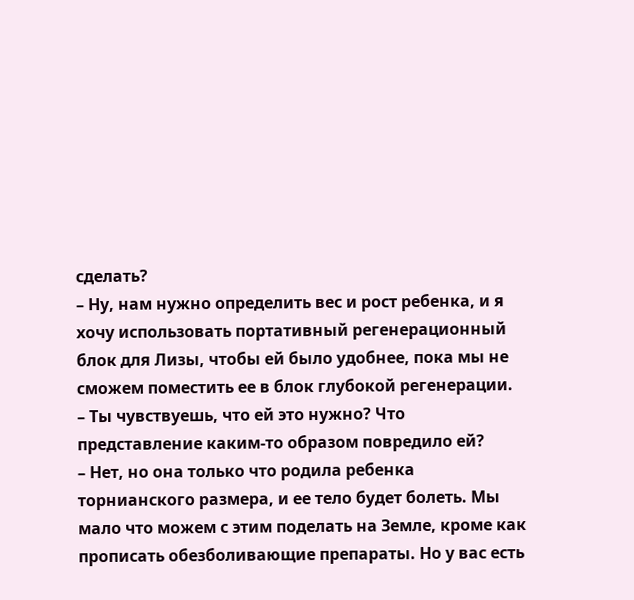сделать?
– Ну, нам нужно определить вес и рост ребенка, и я хочу использовать портативный регенерационный блок для Лизы, чтобы ей было удобнее, пока мы не сможем поместить ее в блок глубокой регенерации.
– Ты чувствуешь, что ей это нужно? Что представление каким-то образом повредило ей?
– Нет, но она только что родила ребенка торнианского размера, и ее тело будет болеть. Мы мало что можем с этим поделать на Земле, кроме как прописать обезболивающие препараты. Но у вас есть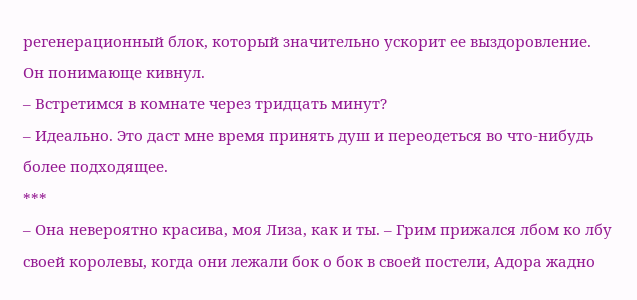регенерационный блок, который значительно ускорит ее выздоровление.
Он понимающе кивнул.
– Встретимся в комнате через тридцать минут?
– Идеально. Это даст мне время принять душ и переодеться во что-нибудь более подходящее.
***
– Она невероятно красива, моя Лиза, как и ты. – Грим прижался лбом ко лбу своей королевы, когда они лежали бок о бок в своей постели, Адора жадно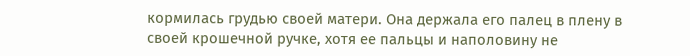кормилась грудью своей матери. Она держала его палец в плену в своей крошечной ручке, хотя ее пальцы и наполовину не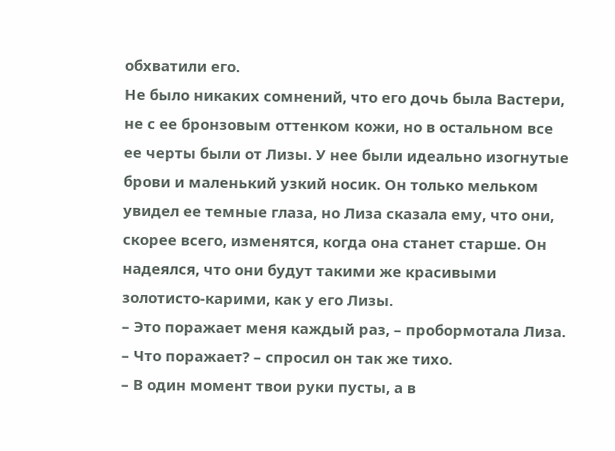обхватили его.
Не было никаких сомнений, что его дочь была Вастери, не с ее бронзовым оттенком кожи, но в остальном все ее черты были от Лизы. У нее были идеально изогнутые брови и маленький узкий носик. Он только мельком увидел ее темные глаза, но Лиза сказала ему, что они, скорее всего, изменятся, когда она станет старше. Он надеялся, что они будут такими же красивыми золотисто-карими, как у его Лизы.
– Это поражает меня каждый раз, – пробормотала Лиза.
– Что поражает? – спросил он так же тихо.
– В один момент твои руки пусты, а в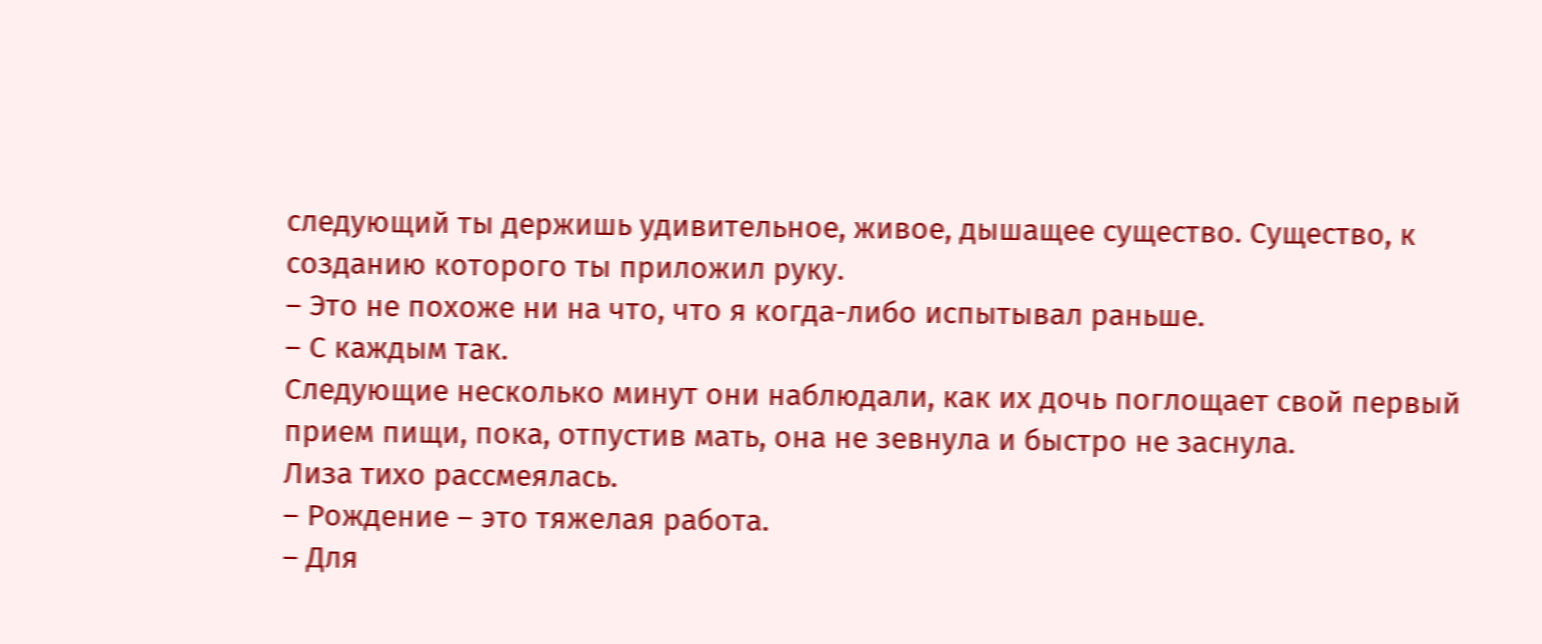следующий ты держишь удивительное, живое, дышащее существо. Существо, к созданию которого ты приложил руку.
– Это не похоже ни на что, что я когда-либо испытывал раньше.
– С каждым так.
Следующие несколько минут они наблюдали, как их дочь поглощает свой первый прием пищи, пока, отпустив мать, она не зевнула и быстро не заснула.
Лиза тихо рассмеялась.
– Рождение – это тяжелая работа.
– Для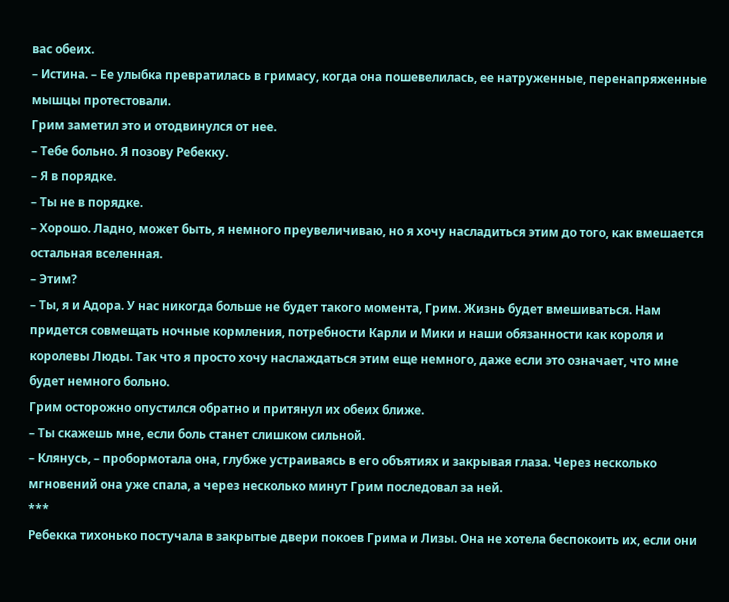вас обеих.
– Истина. – Ее улыбка превратилась в гримасу, когда она пошевелилась, ее натруженные, перенапряженные мышцы протестовали.
Грим заметил это и отодвинулся от нее.
– Тебе больно. Я позову Ребекку.
– Я в порядке.
– Ты не в порядке.
– Хорошо. Ладно, может быть, я немного преувеличиваю, но я хочу насладиться этим до того, как вмешается остальная вселенная.
– Этим?
– Ты, я и Адора. У нас никогда больше не будет такого момента, Грим. Жизнь будет вмешиваться. Нам придется совмещать ночные кормления, потребности Карли и Мики и наши обязанности как короля и королевы Люды. Так что я просто хочу наслаждаться этим еще немного, даже если это означает, что мне будет немного больно.
Грим осторожно опустился обратно и притянул их обеих ближе.
– Ты скажешь мне, если боль станет слишком сильной.
– Клянусь, – пробормотала она, глубже устраиваясь в его объятиях и закрывая глаза. Через несколько мгновений она уже спала, а через несколько минут Грим последовал за ней.
***
Ребекка тихонько постучала в закрытые двери покоев Грима и Лизы. Она не хотела беспокоить их, если они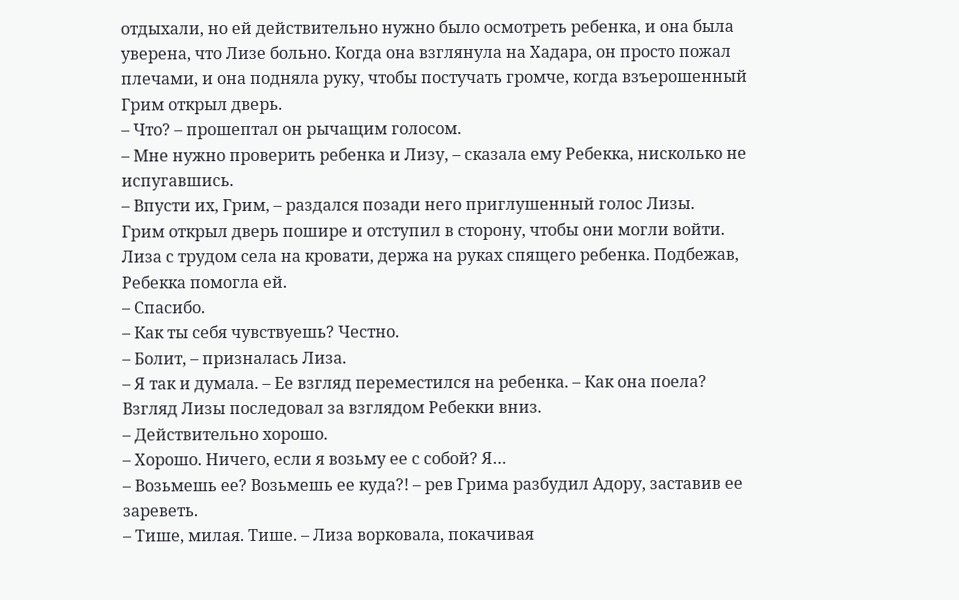отдыхали, но ей действительно нужно было осмотреть ребенка, и она была уверена, что Лизе больно. Когда она взглянула на Хадара, он просто пожал плечами, и она подняла руку, чтобы постучать громче, когда взъерошенный Грим открыл дверь.
– Что? – прошептал он рычащим голосом.
– Мне нужно проверить ребенка и Лизу, – сказала ему Ребекка, нисколько не испугавшись.
– Впусти их, Грим, – раздался позади него приглушенный голос Лизы.
Грим открыл дверь пошире и отступил в сторону, чтобы они могли войти.
Лиза с трудом села на кровати, держа на руках спящего ребенка. Подбежав, Ребекка помогла ей.
– Спасибо.
– Как ты себя чувствуешь? Честно.
– Болит, – призналась Лиза.
– Я так и думала. – Ее взгляд переместился на ребенка. – Как она поела?
Взгляд Лизы последовал за взглядом Ребекки вниз.
– Действительно хорошо.
– Хорошо. Ничего, если я возьму ее с собой? Я…
– Возьмешь ее? Возьмешь ее куда?! – рев Грима разбудил Адору, заставив ее зареветь.
– Тише, милая. Тише. – Лиза ворковала, покачивая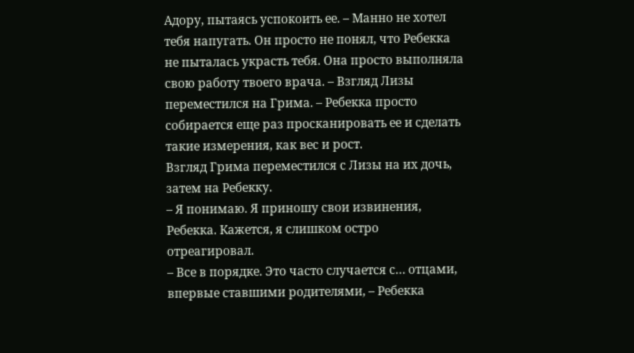Адору, пытаясь успокоить ее. – Манно не хотел тебя напугать. Он просто не понял, что Ребекка не пыталась украсть тебя. Она просто выполняла свою работу твоего врача. – Взгляд Лизы переместился на Грима. – Ребекка просто собирается еще раз просканировать ее и сделать такие измерения, как вес и рост.
Взгляд Грима переместился с Лизы на их дочь, затем на Ребекку.
– Я понимаю. Я приношу свои извинения, Ребекка. Кажется, я слишком остро отреагировал.
– Все в порядке. Это часто случается с… отцами, впервые ставшими родителями, – Ребекка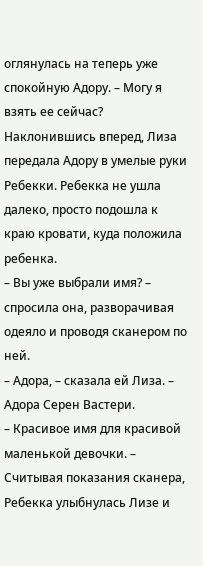оглянулась на теперь уже спокойную Адору. – Могу я взять ее сейчас?
Наклонившись вперед, Лиза передала Адору в умелые руки Ребекки. Ребекка не ушла далеко, просто подошла к краю кровати, куда положила ребенка.
– Вы уже выбрали имя? – спросила она, разворачивая одеяло и проводя сканером по ней.
– Адора, – сказала ей Лиза. – Адора Серен Вастери.
– Красивое имя для красивой маленькой девочки. – Считывая показания сканера, Ребекка улыбнулась Лизе и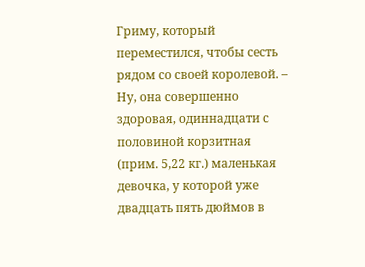Гриму, который переместился, чтобы сесть рядом со своей королевой. – Ну, она совершенно здоровая, одиннадцати с половиной корзитная (прим. 5,22 кг.) маленькая девочка, у которой уже двадцать пять дюймов в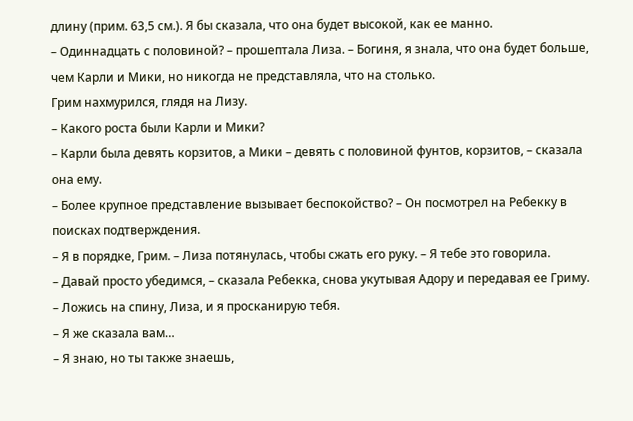длину (прим. 63,5 см.). Я бы сказала, что она будет высокой, как ее манно.
– Одиннадцать с половиной? – прошептала Лиза. – Богиня, я знала, что она будет больше, чем Карли и Мики, но никогда не представляла, что на столько.
Грим нахмурился, глядя на Лизу.
– Какого роста были Карли и Мики?
– Карли была девять корзитов, а Мики – девять с половиной фунтов, корзитов, – сказала она ему.
– Более крупное представление вызывает беспокойство? – Он посмотрел на Ребекку в поисках подтверждения.
– Я в порядке, Грим. – Лиза потянулась, чтобы сжать его руку. – Я тебе это говорила.
– Давай просто убедимся, – сказала Ребекка, снова укутывая Адору и передавая ее Гриму. – Ложись на спину, Лиза, и я просканирую тебя.
– Я же сказала вам…
– Я знаю, но ты также знаешь,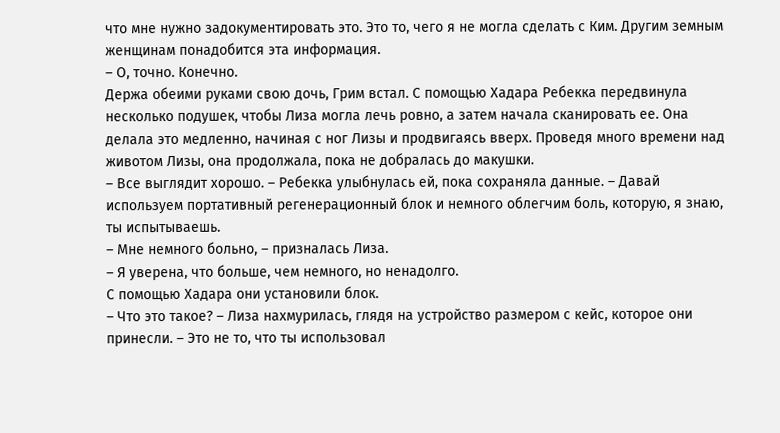что мне нужно задокументировать это. Это то, чего я не могла сделать с Ким. Другим земным женщинам понадобится эта информация.
– О, точно. Конечно.
Держа обеими руками свою дочь, Грим встал. С помощью Хадара Ребекка передвинула несколько подушек, чтобы Лиза могла лечь ровно, а затем начала сканировать ее. Она делала это медленно, начиная с ног Лизы и продвигаясь вверх. Проведя много времени над животом Лизы, она продолжала, пока не добралась до макушки.
– Все выглядит хорошо. – Ребекка улыбнулась ей, пока сохраняла данные. – Давай используем портативный регенерационный блок и немного облегчим боль, которую, я знаю, ты испытываешь.
– Мне немного больно, – призналась Лиза.
– Я уверена, что больше, чем немного, но ненадолго.
С помощью Хадара они установили блок.
– Что это такое? – Лиза нахмурилась, глядя на устройство размером с кейс, которое они принесли. – Это не то, что ты использовал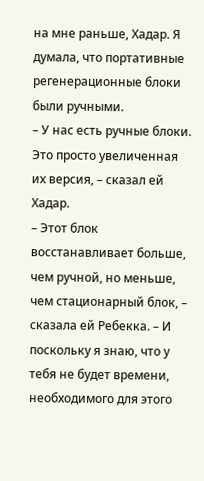на мне раньше, Хадар. Я думала, что портативные регенерационные блоки были ручными.
– У нас есть ручные блоки. Это просто увеличенная их версия, – сказал ей Хадар.
– Этот блок восстанавливает больше, чем ручной, но меньше, чем стационарный блок, – сказала ей Ребекка. – И поскольку я знаю, что у тебя не будет времени, необходимого для этого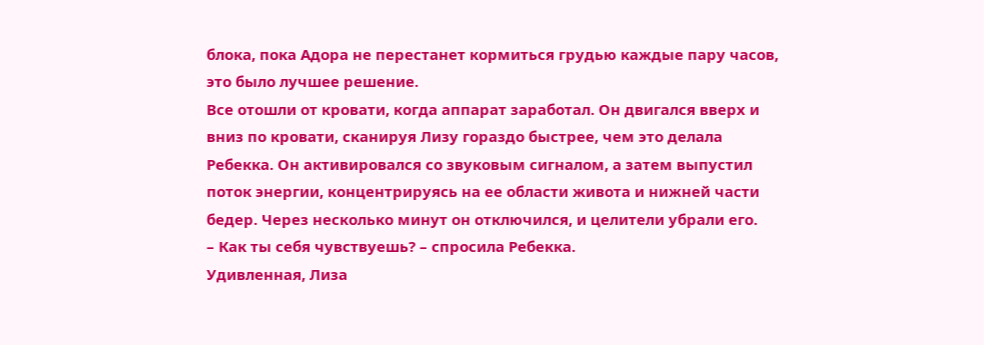блока, пока Адора не перестанет кормиться грудью каждые пару часов, это было лучшее решение.
Все отошли от кровати, когда аппарат заработал. Он двигался вверх и вниз по кровати, сканируя Лизу гораздо быстрее, чем это делала Ребекка. Он активировался со звуковым сигналом, а затем выпустил поток энергии, концентрируясь на ее области живота и нижней части бедер. Через несколько минут он отключился, и целители убрали его.
– Как ты себя чувствуешь? – спросила Ребекка.
Удивленная, Лиза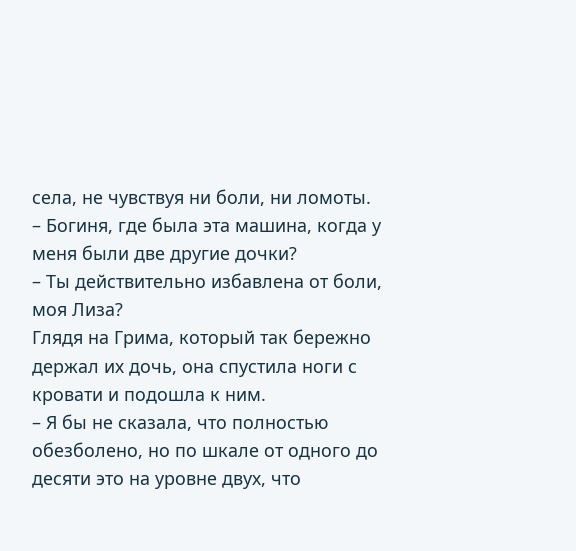села, не чувствуя ни боли, ни ломоты.
– Богиня, где была эта машина, когда у меня были две другие дочки?
– Ты действительно избавлена от боли, моя Лиза?
Глядя на Грима, который так бережно держал их дочь, она спустила ноги с кровати и подошла к ним.
– Я бы не сказала, что полностью обезболено, но по шкале от одного до десяти это на уровне двух, что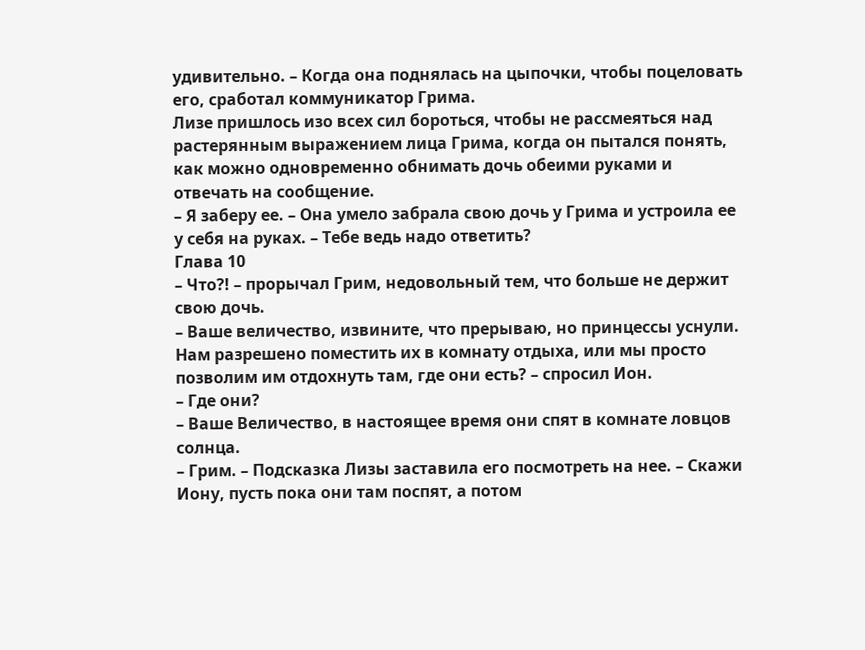удивительно. – Когда она поднялась на цыпочки, чтобы поцеловать его, сработал коммуникатор Грима.
Лизе пришлось изо всех сил бороться, чтобы не рассмеяться над растерянным выражением лица Грима, когда он пытался понять, как можно одновременно обнимать дочь обеими руками и отвечать на сообщение.
– Я заберу ее. – Она умело забрала свою дочь у Грима и устроила ее у себя на руках. – Тебе ведь надо ответить?
Глава 10
– Что?! – прорычал Грим, недовольный тем, что больше не держит свою дочь.
– Ваше величество, извините, что прерываю, но принцессы уснули. Нам разрешено поместить их в комнату отдыха, или мы просто позволим им отдохнуть там, где они есть? – спросил Ион.
– Где они?
– Ваше Величество, в настоящее время они спят в комнате ловцов солнца.
– Грим. – Подсказка Лизы заставила его посмотреть на нее. – Скажи Иону, пусть пока они там поспят, а потом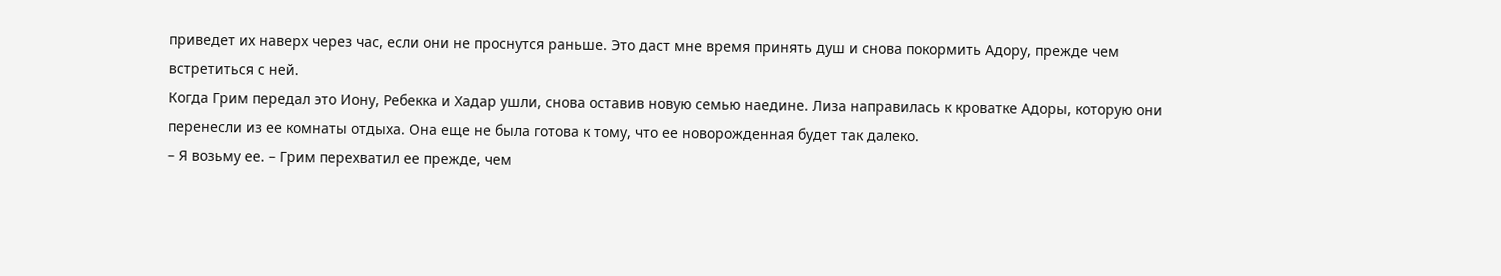приведет их наверх через час, если они не проснутся раньше. Это даст мне время принять душ и снова покормить Адору, прежде чем встретиться с ней.
Когда Грим передал это Иону, Ребекка и Хадар ушли, снова оставив новую семью наедине. Лиза направилась к кроватке Адоры, которую они перенесли из ее комнаты отдыха. Она еще не была готова к тому, что ее новорожденная будет так далеко.
– Я возьму ее. – Грим перехватил ее прежде, чем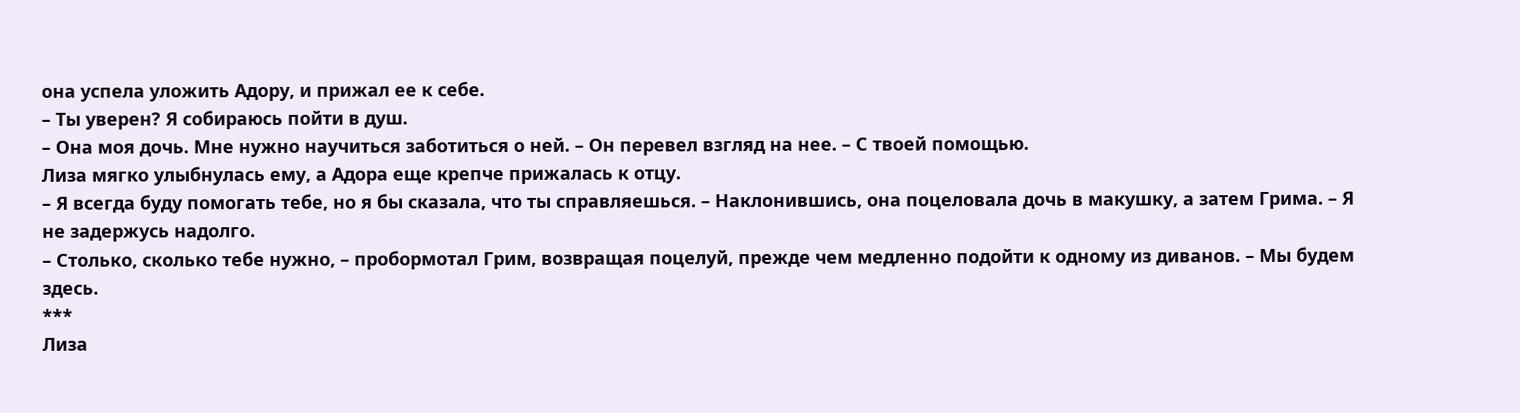она успела уложить Адору, и прижал ее к себе.
– Ты уверен? Я собираюсь пойти в душ.
– Она моя дочь. Мне нужно научиться заботиться о ней. – Он перевел взгляд на нее. – С твоей помощью.
Лиза мягко улыбнулась ему, а Адора еще крепче прижалась к отцу.
– Я всегда буду помогать тебе, но я бы сказала, что ты справляешься. – Наклонившись, она поцеловала дочь в макушку, а затем Грима. – Я не задержусь надолго.
– Столько, сколько тебе нужно, – пробормотал Грим, возвращая поцелуй, прежде чем медленно подойти к одному из диванов. – Мы будем здесь.
***
Лиза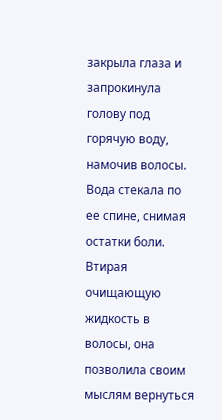закрыла глаза и запрокинула голову под горячую воду, намочив волосы. Вода стекала по ее спине, снимая остатки боли. Втирая очищающую жидкость в волосы, она позволила своим мыслям вернуться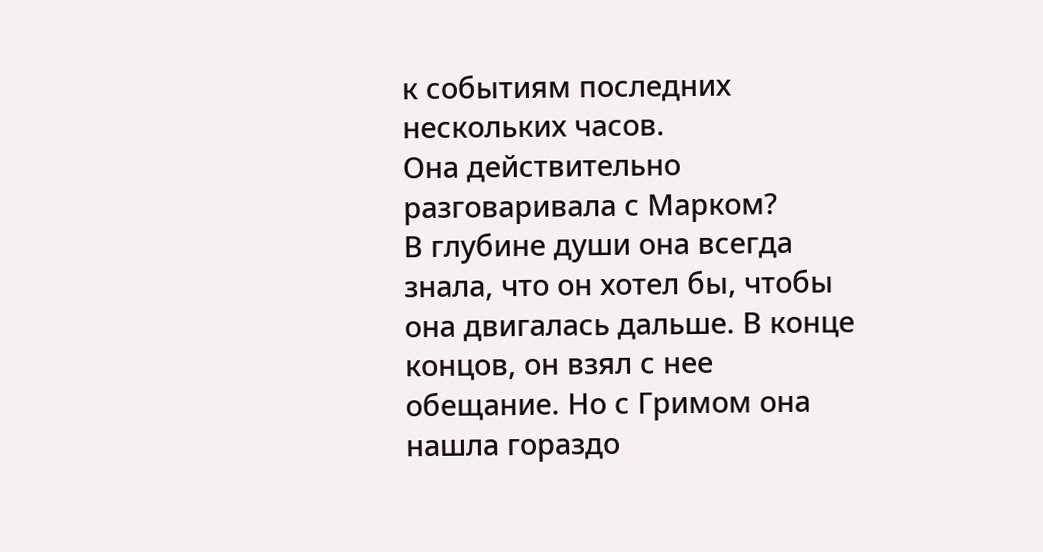к событиям последних нескольких часов.
Она действительно разговаривала с Марком?
В глубине души она всегда знала, что он хотел бы, чтобы она двигалась дальше. В конце концов, он взял с нее обещание. Но с Гримом она нашла гораздо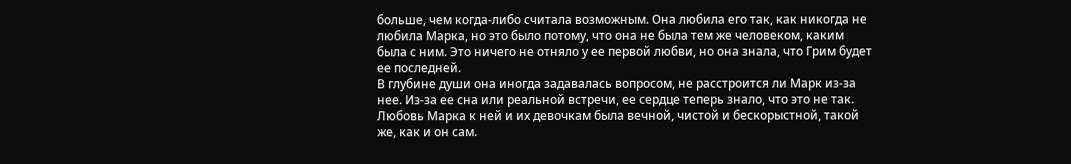больше, чем когда-либо считала возможным. Она любила его так, как никогда не любила Марка, но это было потому, что она не была тем же человеком, каким была с ним. Это ничего не отняло у ее первой любви, но она знала, что Грим будет ее последней.
В глубине души она иногда задавалась вопросом, не расстроится ли Марк из-за нее. Из-за ее сна или реальной встречи, ее сердце теперь знало, что это не так. Любовь Марка к ней и их девочкам была вечной, чистой и бескорыстной, такой же, как и он сам.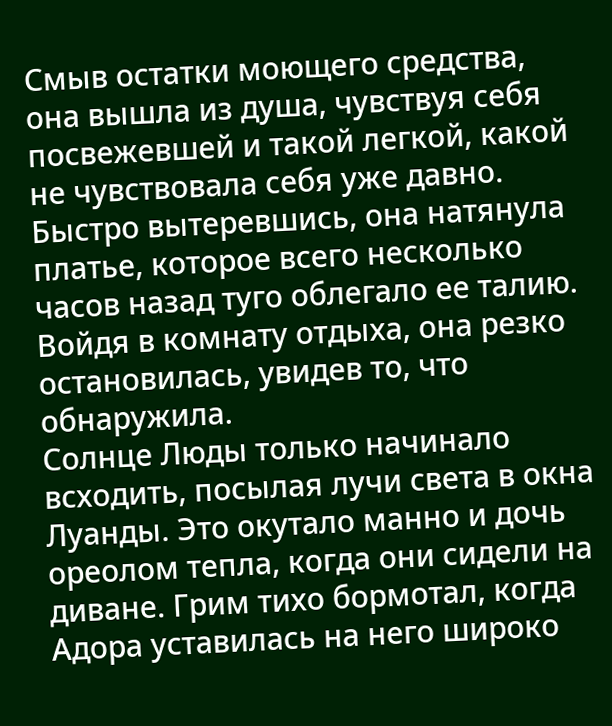Смыв остатки моющего средства, она вышла из душа, чувствуя себя посвежевшей и такой легкой, какой не чувствовала себя уже давно. Быстро вытеревшись, она натянула платье, которое всего несколько часов назад туго облегало ее талию. Войдя в комнату отдыха, она резко остановилась, увидев то, что обнаружила.
Солнце Люды только начинало всходить, посылая лучи света в окна Луанды. Это окутало манно и дочь ореолом тепла, когда они сидели на диване. Грим тихо бормотал, когда Адора уставилась на него широко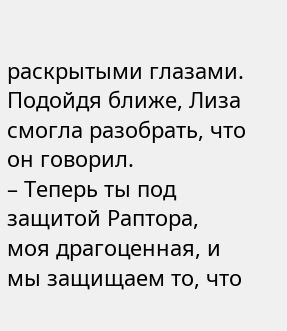раскрытыми глазами.
Подойдя ближе, Лиза смогла разобрать, что он говорил.
– Теперь ты под защитой Раптора, моя драгоценная, и мы защищаем то, что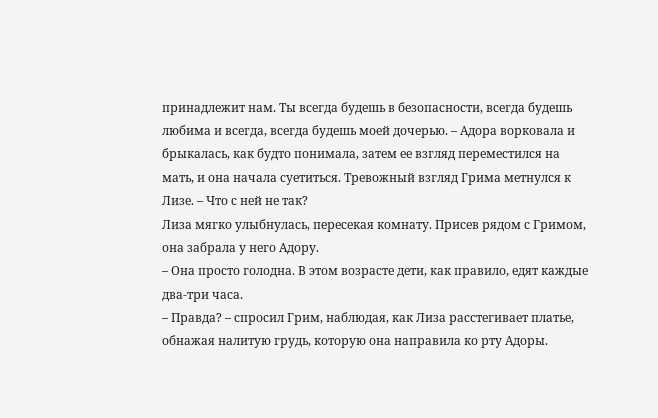принадлежит нам. Ты всегда будешь в безопасности, всегда будешь любима и всегда, всегда будешь моей дочерью. – Адора ворковала и брыкалась, как будто понимала, затем ее взгляд переместился на мать, и она начала суетиться. Тревожный взгляд Грима метнулся к Лизе. – Что с ней не так?
Лиза мягко улыбнулась, пересекая комнату. Присев рядом с Гримом, она забрала у него Адору.
– Она просто голодна. В этом возрасте дети, как правило, едят каждые два-три часа.
– Правда? – спросил Грим, наблюдая, как Лиза расстегивает платье, обнажая налитую грудь, которую она направила ко рту Адоры.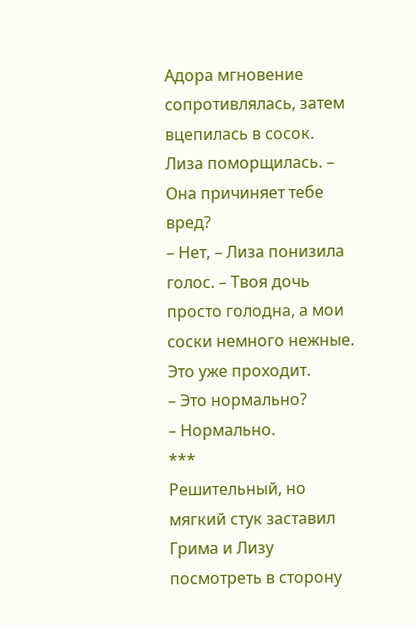Адора мгновение сопротивлялась, затем вцепилась в сосок. Лиза поморщилась. – Она причиняет тебе вред?
– Нет, – Лиза понизила голос. – Твоя дочь просто голодна, а мои соски немного нежные. Это уже проходит.
– Это нормально?
– Нормально.
***
Решительный, но мягкий стук заставил Грима и Лизу посмотреть в сторону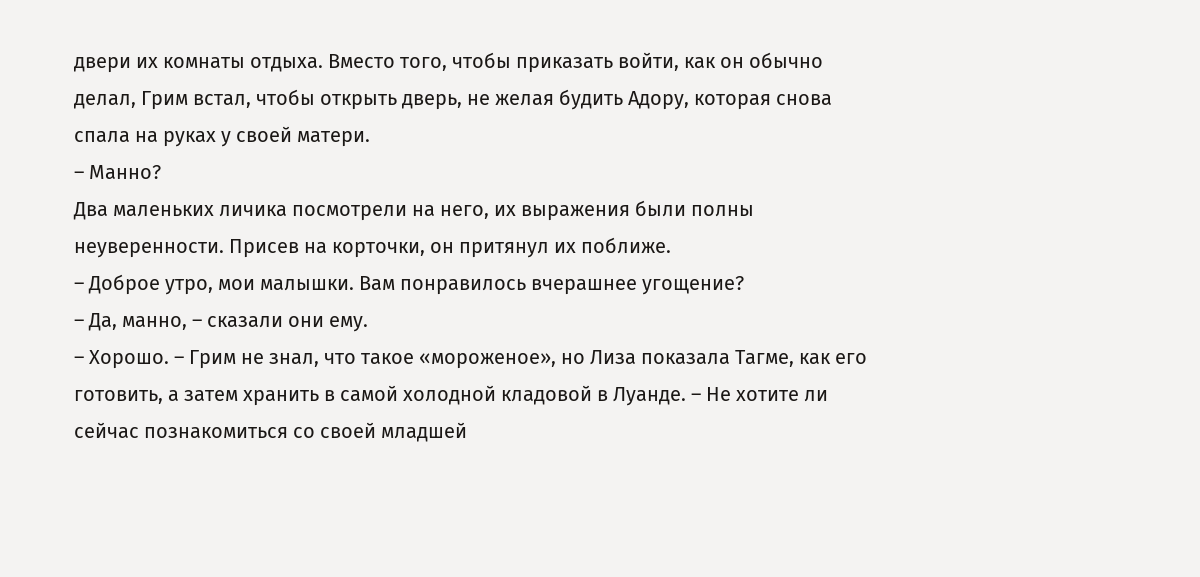двери их комнаты отдыха. Вместо того, чтобы приказать войти, как он обычно делал, Грим встал, чтобы открыть дверь, не желая будить Адору, которая снова спала на руках у своей матери.
– Манно?
Два маленьких личика посмотрели на него, их выражения были полны неуверенности. Присев на корточки, он притянул их поближе.
– Доброе утро, мои малышки. Вам понравилось вчерашнее угощение?
– Да, манно, – сказали они ему.
– Хорошо. – Грим не знал, что такое «мороженое», но Лиза показала Тагме, как его готовить, а затем хранить в самой холодной кладовой в Луанде. – Не хотите ли сейчас познакомиться со своей младшей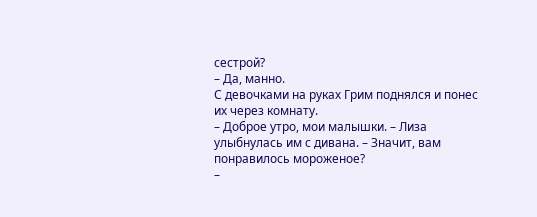сестрой?
– Да, манно.
С девочками на руках Грим поднялся и понес их через комнату.
– Доброе утро, мои малышки. – Лиза улыбнулась им с дивана. – Значит, вам понравилось мороженое?
–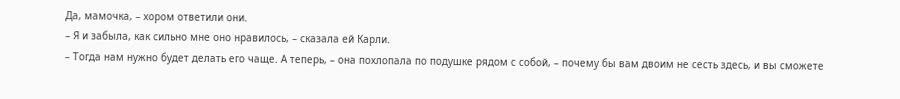Да, мамочка, – хором ответили они.
– Я и забыла, как сильно мне оно нравилось, – сказала ей Карли.
– Тогда нам нужно будет делать его чаще. А теперь, – она похлопала по подушке рядом с собой, – почему бы вам двоим не сесть здесь, и вы сможете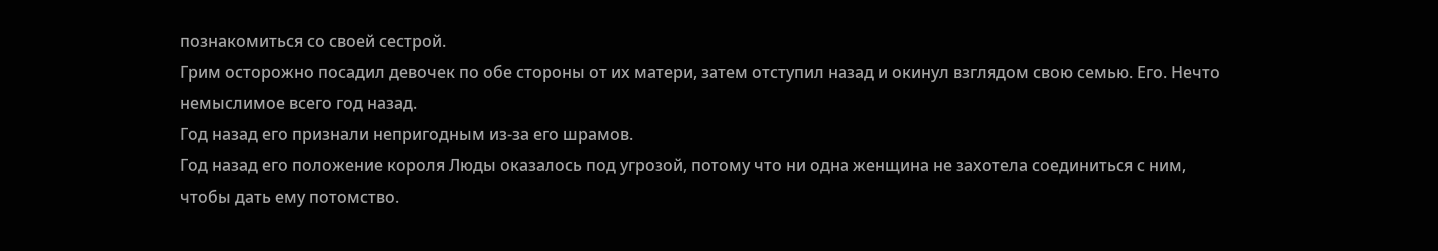познакомиться со своей сестрой.
Грим осторожно посадил девочек по обе стороны от их матери, затем отступил назад и окинул взглядом свою семью. Его. Нечто немыслимое всего год назад.
Год назад его признали непригодным из-за его шрамов.
Год назад его положение короля Люды оказалось под угрозой, потому что ни одна женщина не захотела соединиться с ним, чтобы дать ему потомство.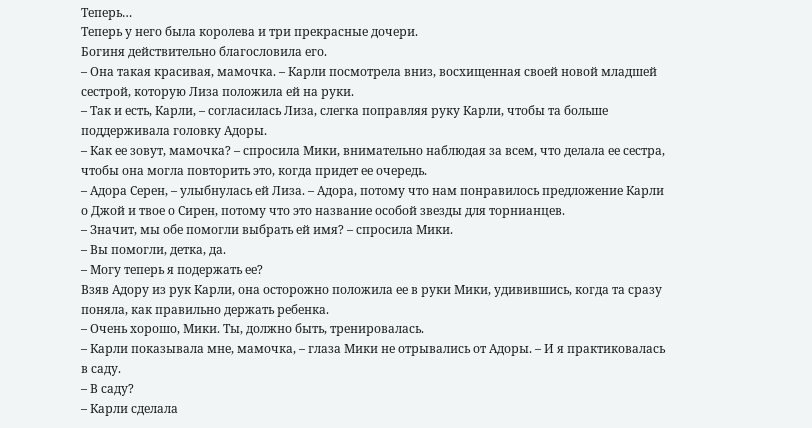Теперь…
Теперь у него была королева и три прекрасные дочери.
Богиня действительно благословила его.
– Она такая красивая, мамочка. – Карли посмотрела вниз, восхищенная своей новой младшей сестрой, которую Лиза положила ей на руки.
– Так и есть, Карли, – согласилась Лиза, слегка поправляя руку Карли, чтобы та больше поддерживала головку Адоры.
– Как ее зовут, мамочка? – спросила Мики, внимательно наблюдая за всем, что делала ее сестра, чтобы она могла повторить это, когда придет ее очередь.
– Адора Серен, – улыбнулась ей Лиза. – Адора, потому что нам понравилось предложение Карли о Джой и твое о Сирен, потому что это название особой звезды для торнианцев.
– Значит, мы обе помогли выбрать ей имя? – спросила Мики.
– Вы помогли, детка, да.
– Могу теперь я подержать ее?
Взяв Адору из рук Карли, она осторожно положила ее в руки Мики, удивившись, когда та сразу поняла, как правильно держать ребенка.
– Очень хорошо, Мики. Ты, должно быть, тренировалась.
– Карли показывала мне, мамочка, – глаза Мики не отрывались от Адоры. – И я практиковалась в саду.
– В саду?
– Карли сделала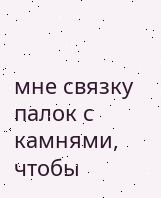мне связку палок с камнями, чтобы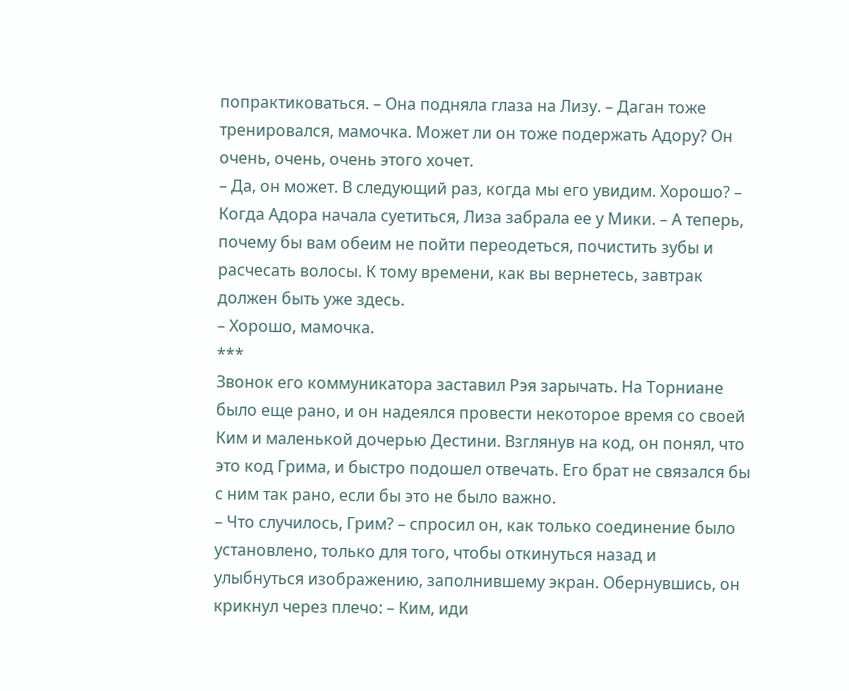попрактиковаться. – Она подняла глаза на Лизу. – Даган тоже тренировался, мамочка. Может ли он тоже подержать Адору? Он очень, очень, очень этого хочет.
– Да, он может. В следующий раз, когда мы его увидим. Хорошо? – Когда Адора начала суетиться, Лиза забрала ее у Мики. – А теперь, почему бы вам обеим не пойти переодеться, почистить зубы и расчесать волосы. К тому времени, как вы вернетесь, завтрак должен быть уже здесь.
– Хорошо, мамочка.
***
Звонок его коммуникатора заставил Рэя зарычать. На Торниане было еще рано, и он надеялся провести некоторое время со своей Ким и маленькой дочерью Дестини. Взглянув на код, он понял, что это код Грима, и быстро подошел отвечать. Его брат не связался бы с ним так рано, если бы это не было важно.
– Что случилось, Грим? – спросил он, как только соединение было установлено, только для того, чтобы откинуться назад и улыбнуться изображению, заполнившему экран. Обернувшись, он крикнул через плечо: – Ким, иди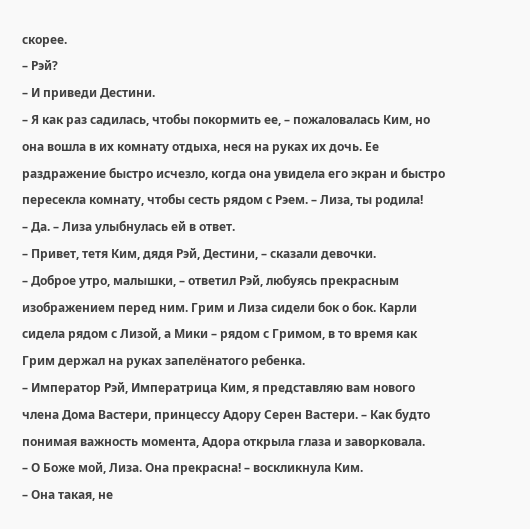скорее.
– Рэй?
– И приведи Дестини.
– Я как раз садилась, чтобы покормить ее, – пожаловалась Ким, но она вошла в их комнату отдыха, неся на руках их дочь. Ее раздражение быстро исчезло, когда она увидела его экран и быстро пересекла комнату, чтобы сесть рядом с Рэем. – Лиза, ты родила!
– Да. – Лиза улыбнулась ей в ответ.
– Привет, тетя Ким, дядя Рэй, Дестини, – сказали девочки.
– Доброе утро, малышки, – ответил Рэй, любуясь прекрасным изображением перед ним. Грим и Лиза сидели бок о бок. Карли сидела рядом с Лизой, а Мики – рядом с Гримом, в то время как Грим держал на руках запелёнатого ребенка.
– Император Рэй, Императрица Ким, я представляю вам нового члена Дома Вастери, принцессу Адору Серен Вастери. – Как будто понимая важность момента, Адора открыла глаза и заворковала.
– О Боже мой, Лиза. Она прекрасна! – воскликнула Ким.
– Она такая, не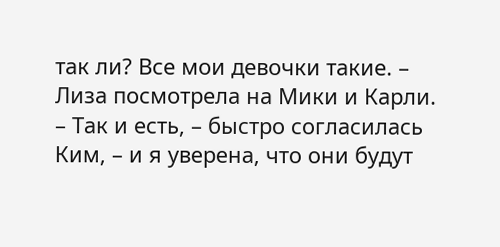так ли? Все мои девочки такие. – Лиза посмотрела на Мики и Карли.
– Так и есть, – быстро согласилась Ким, – и я уверена, что они будут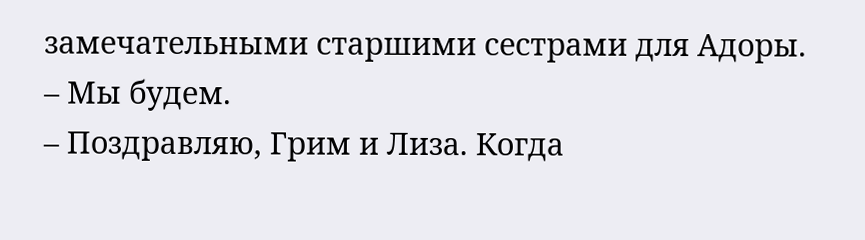замечательными старшими сестрами для Адоры.
– Мы будем.
– Поздравляю, Грим и Лиза. Когда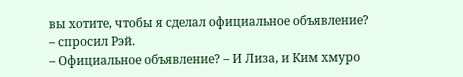вы хотите, чтобы я сделал официальное объявление? – спросил Рэй.
– Официальное объявление? – И Лиза, и Ким хмуро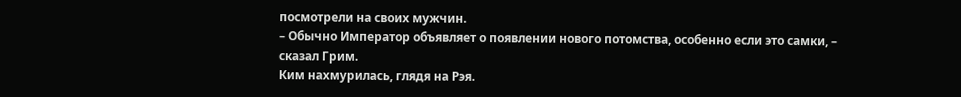посмотрели на своих мужчин.
– Обычно Император объявляет о появлении нового потомства, особенно если это самки, – сказал Грим.
Ким нахмурилась, глядя на Рэя.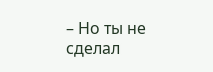– Но ты не сделал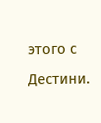этого с Дестини.